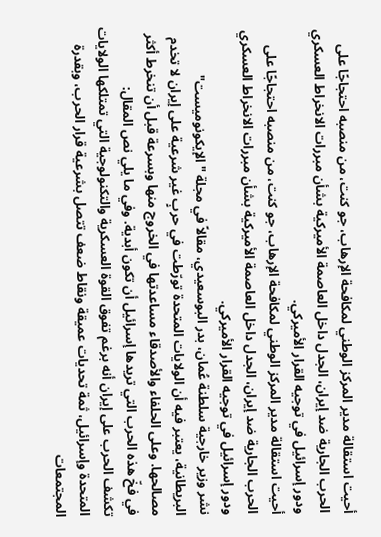أحيت استقالة مدير المركز الوطني لمكافحة الإرهاب، جو كنت، من منصبه احتجاجًا على الحرب الجارية ضد إيران، الجدل داخل العاصمة الأميركية بشأن مبررات الانخراط العسكري ودور إسرائيل في توجيه القرار الأميركي.
أحيت استقالة مدير المركز الوطني لمكافحة الإرهاب، جو كنت، من منصبه احتجاجًا على الحرب الجارية ضد إيران، الجدل داخل العاصمة الأميركية بشأن مبررات الانخراط العسكري ودور إسرائيل في توجيه القرار الأميركي.
نشر وزير خارجية سلطنة عُمان، بدر البوسعيدي، مقالاً في مجلة "الإيكونوميست" البريطانية، يعتبر فيه أن الولايات المتحدة تورّطت في حربٍ غير شرعية على إيران لا تخدم مصالحها. وعلى الحلفاء والأصدقاء مساعدتها في الخروج منها وبسرعة قبل أن تنخرط أكثر في فخّ هذه الحرب التي تريدها إسرائيل أن تكون أبدية. وفي ما يلي نص المقال:
تكشف الحرب على إيران أنه برغم تفوق القوة العسكرية والتكنولوجية التي تمتلكها الولايات المتحدة وإسرائيل، ثمة تحديات عميقة ونقاط ضعف تتصل بشرعية قرار الحرب، وبقدرة المجتمعات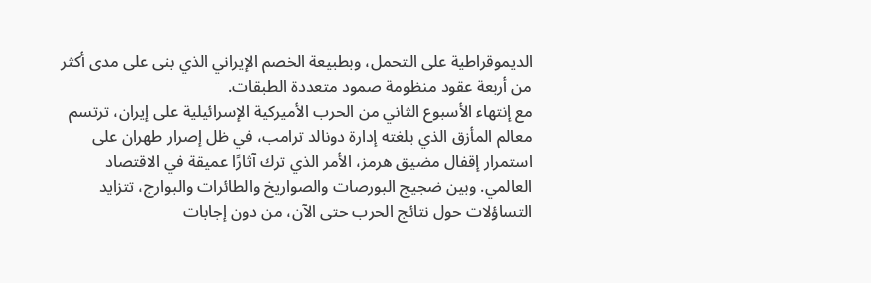الديموقراطية على التحمل، وبطبيعة الخصم الإيراني الذي بنى على مدى أكثر من أربعة عقود منظومة صمود متعددة الطبقات.
مع إنتهاء الأسبوع الثاني من الحرب الأميركية الإسرائيلية على إيران، ترتسم معالم المأزق الذي بلغته إدارة دونالد ترامب، في ظل إصرار طهران على استمرار إقفال مضيق هرمز، الأمر الذي ترك آثارًا عميقة في الاقتصاد العالمي. وبين ضجيج البورصات والصواريخ والطائرات والبوارج، تتزايد التساؤلات حول نتائج الحرب حتى الآن، من دون إجابات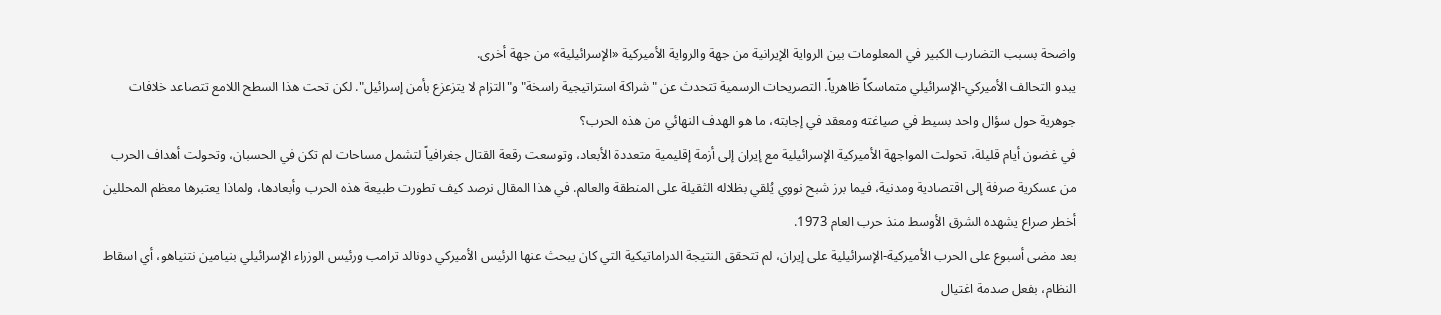واضحة بسبب التضارب الكبير في المعلومات بين الرواية الإيرانية من جهة والرواية الأميركية «الإسرائيلية» من جهة أخرى.
يبدو التحالف الأميركي-الإسرائيلي متماسكاً ظاهرياً. التصريحات الرسمية تتحدث عن "شراكة استراتيجية راسخة" و"التزام لا يتزعزع بأمن إسرائيل". لكن تحت هذا السطح اللامع تتصاعد خلافات جوهرية حول سؤال واحد بسيط في صياغته ومعقد في إجابته، ما هو الهدف النهائي من هذه الحرب؟
في غضون أيام قليلة، تحولت المواجهة الأميركية الإسرائيلية مع إيران إلى أزمة إقليمية متعددة الأبعاد، وتوسعت رقعة القتال جغرافياً لتشمل مساحات لم تكن في الحسبان، وتحولت أهداف الحرب من عسكرية صرفة إلى اقتصادية ومدنية، فيما برز شبح نووي يُلقي بظلاله الثقيلة على المنطقة والعالم. في هذا المقال نرصد كيف تطورت طبيعة هذه الحرب وأبعادها، ولماذا يعتبرها معظم المحللين أخطر صراع يشهده الشرق الأوسط منذ حرب العام 1973.
بعد مضى أسبوع على الحرب الأميركية-الإسرائيلية على إيران، لم تتحقق النتيجة الدراماتيكية التي كان يبحث عنها الرئيس الأميركي دونالد ترامب ورئيس الوزراء الإسرائيلي بنيامين نتنياهو، أي اسقاط النظام، بفعل صدمة اغتيال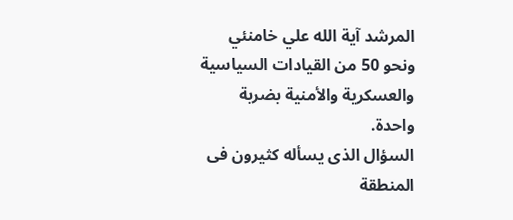المرشد آية الله علي خامنئي ونحو 50 من القيادات السياسية والعسكرية والأمنية بضربة واحدة.
السؤال الذى يسأله كثيرون فى المنطقة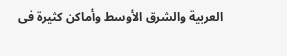العربية والشرق الأوسط وأماكن كثيرة فى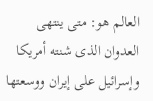العالم هو: متى ينتهى العدوان الذى شنته أمريكا وإسرائيل على إيران ووسعتها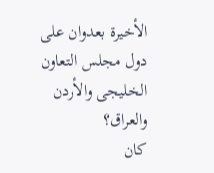الأخيرة بعدوان على دول مجلس التعاون الخليجى والأردن والعراق؟
كان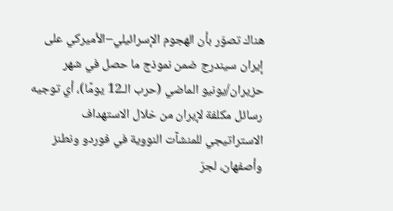هناك تصوّر بأن الهجوم الإسرائيلي–الأميركي على إيران سيندرج ضمن نموذج ما حصل في شهر حزيران/يونيو الماضي (حرب الـ12 يومًا)، أي توجيه رسائل مكلفة لإيران من خلال الاستهداف الاستراتيجي للمنشآت النووية في فوردو ونطنز وأصفهان، لجرّ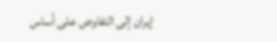إيران إلى التفاوض على أساس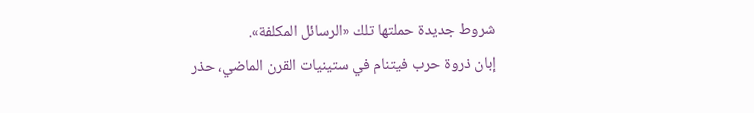شروط جديدة حملتها تلك «الرسائل المكلفة».
إبان ذروة حرب فيتنام في ستينيات القرن الماضي، حذر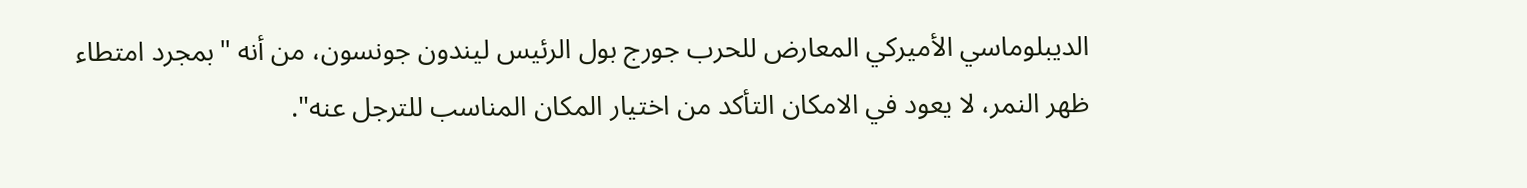الديبلوماسي الأميركي المعارض للحرب جورج بول الرئيس ليندون جونسون، من أنه "بمجرد امتطاء ظهر النمر، لا يعود في الامكان التأكد من اختيار المكان المناسب للترجل عنه".